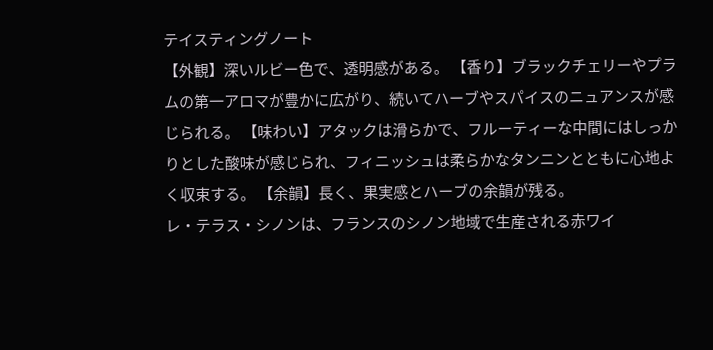テイスティングノート
【外観】深いルビー色で、透明感がある。 【香り】ブラックチェリーやプラムの第一アロマが豊かに広がり、続いてハーブやスパイスのニュアンスが感じられる。 【味わい】アタックは滑らかで、フルーティーな中間にはしっかりとした酸味が感じられ、フィニッシュは柔らかなタンニンとともに心地よく収束する。 【余韻】長く、果実感とハーブの余韻が残る。
レ・テラス・シノンは、フランスのシノン地域で生産される赤ワイ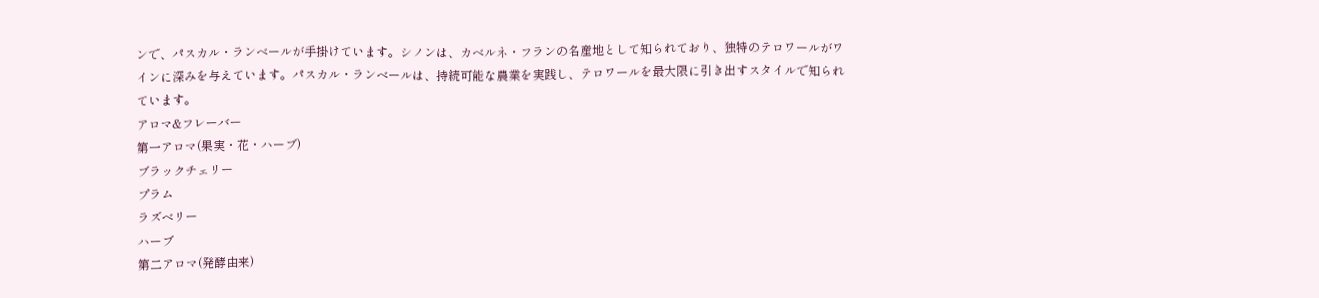ンで、パスカル・ランベールが手掛けています。シノンは、カベルネ・フランの名産地として知られており、独特のテロワールがワインに深みを与えています。パスカル・ランベールは、持続可能な農業を実践し、テロワールを最大限に引き出すスタイルで知られています。
アロマ&フレーバー
第一アロマ(果実・花・ハーブ)
ブラックチェリー
プラム
ラズベリー
ハーブ
第二アロマ(発酵由来)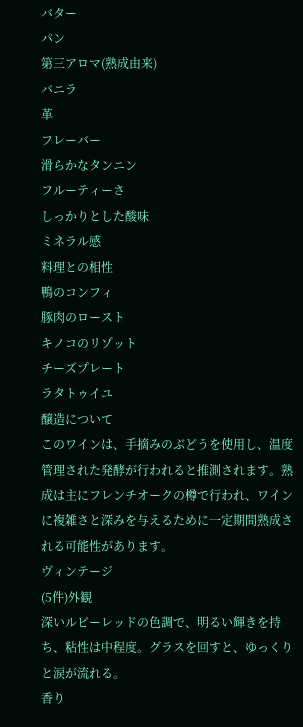バター
パン
第三アロマ(熟成由来)
バニラ
革
フレーバー
滑らかなタンニン
フルーティーさ
しっかりとした酸味
ミネラル感
料理との相性
鴨のコンフィ
豚肉のロースト
キノコのリゾット
チーズプレート
ラタトゥイユ
醸造について
このワインは、手摘みのぶどうを使用し、温度管理された発酵が行われると推測されます。熟成は主にフレンチオークの樽で行われ、ワインに複雑さと深みを与えるために一定期間熟成される可能性があります。
ヴィンテージ
(5件)外観
深いルビーレッドの色調で、明るい輝きを持ち、粘性は中程度。グラスを回すと、ゆっくりと涙が流れる。
香り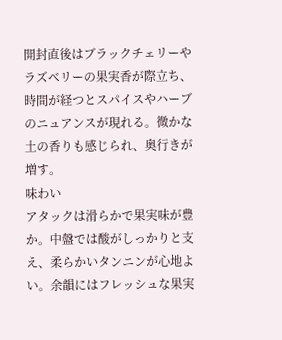開封直後はブラックチェリーやラズベリーの果実香が際立ち、時間が経つとスパイスやハーブのニュアンスが現れる。微かな土の香りも感じられ、奥行きが増す。
味わい
アタックは滑らかで果実味が豊か。中盤では酸がしっかりと支え、柔らかいタンニンが心地よい。余韻にはフレッシュな果実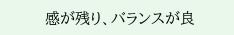感が残り、バランスが良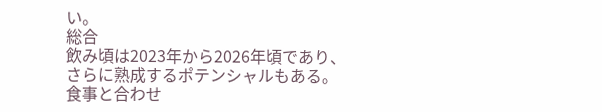い。
総合
飲み頃は2023年から2026年頃であり、さらに熟成するポテンシャルもある。食事と合わせ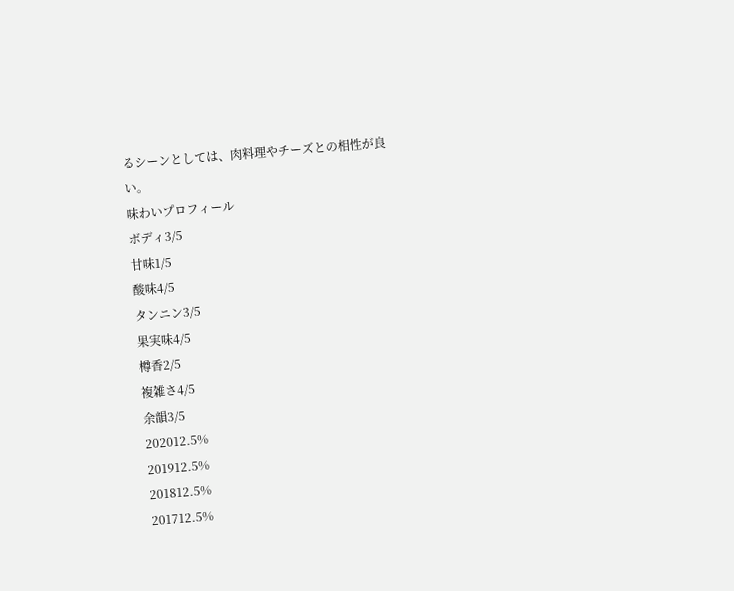るシーンとしては、肉料理やチーズとの相性が良い。
味わいプロフィール
ボディ3/5
甘味1/5
酸味4/5
タンニン3/5
果実味4/5
樽香2/5
複雑さ4/5
余韻3/5
202012.5%
201912.5%
201812.5%
201712.5%